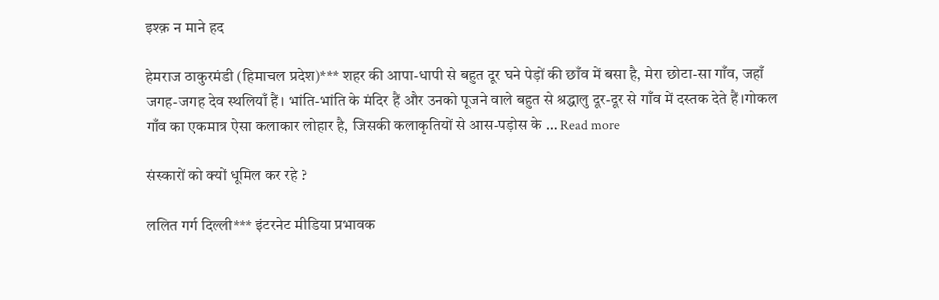इश्क़ न माने हद

हेमराज ठाकुरमंडी (हिमाचल प्रदेश)*** शहर की आपा-धापी से बहुत दूर घने पेड़ों की छाँव में बसा है, मेरा छोटा-सा गाँव, जहाँ जगह-जगह देव स्थलियाँ हैं। भांति-भांति के मंदिर हैं और उनको पूजने वाले बहुत से श्रद्धालु दूर-दूर से गाँव में दस्तक देते हैं।गोकल गाँव का एकमात्र ऐसा कलाकार लोहार है, जिसकी कलाकृतियों से आस-पड़ोस के … Read more

संस्कारों को क्यों धूमिल कर रहे ?

ललित गर्ग दिल्ली*** इंटरनेट मीडिया प्रभावक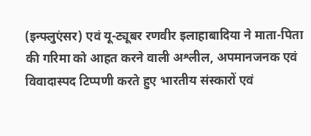(इन्फ्लुएंसर) एवं यू-ट्यूबर रणवीर इलाहाबादिया ने माता-पिता की गरिमा को आहत करने वाली अश्लील, अपमानजनक एवं विवादास्पद टिप्पणी करते हुए भारतीय संस्कारों एवं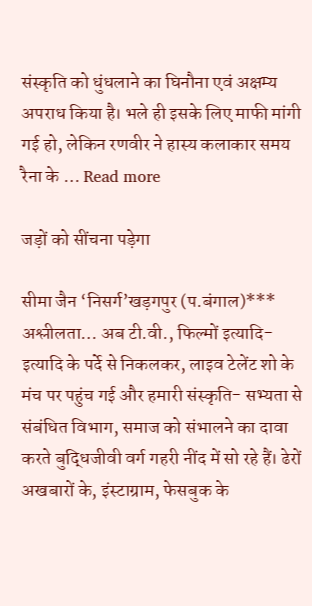संस्कृति को धुंधलाने का घिनौना एवं अक्षम्य अपराध किया है। भले ही इसके लिए माफी मांगी गई हो, लेकिन रणवीर ने हास्य कलाकार समय रैना के … Read more

जड़ों को सींचना पड़ेगा

सीमा जैन ‘निसर्ग’खड़गपुर (प.बंगाल)*** अश्लीलता… अब टी.वी., फिल्मों इत्यादि-इत्यादि के पर्दे से निकलकर, लाइव टेलेंट शो के मंच पर पहुंच गई और हमारी संस्कृति- सभ्यता से संबंधित विभाग, समाज को संभालने का दावा करते बुद्धिजीवी वर्ग गहरी नींद में सो रहे हैं। ढेरों अखबारों के, इंस्टाग्राम, फेसबुक के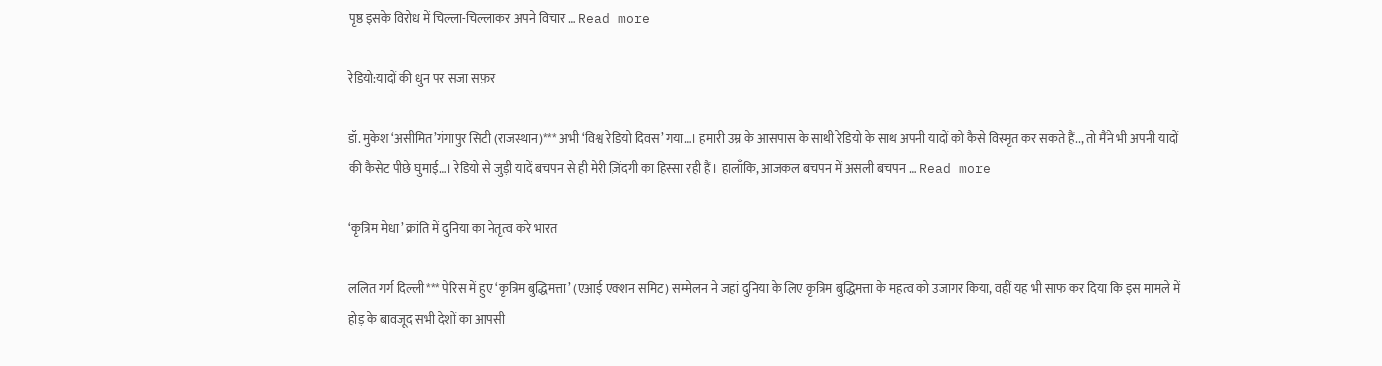पृष्ठ इसके विरोध में चिल्ला-चिल्लाकर अपने विचार … Read more

रेडियो:यादों की धुन पर सजा सफ़र

डॉ. मुकेश ‘असीमित’गंगापुर सिटी (राजस्थान)*** अभी ‘विश्व रेडियो दिवस’ गया…। हमारी उम्र के आसपास के साथी रेडियो के साथ अपनी यादों को कैसे विस्मृत कर सकते हैं.., तो मैंने भी अपनी यादों की कैसेट पीछे घुमाई…। रेडियो से जुड़ी यादें बचपन से ही मेरी ज़िंदगी का हिस्सा रही हैं। हालाँकि, आजकल बचपन में असली बचपन … Read more

‘कृत्रिम मेधा’ क्रांति में दुनिया का नेतृत्व करे भारत

ललित गर्ग दिल्ली*** पेरिस में हुए ‘कृत्रिम बुद्धिमत्ता’ (एआई एक्शन समिट) सम्मेलन ने जहां दुनिया के लिए कृत्रिम बुद्धिमत्ता के महत्व को उजागर किया, वहीं यह भी साफ कर दिया कि इस मामले में होड़ के बावजूद सभी देशों का आपसी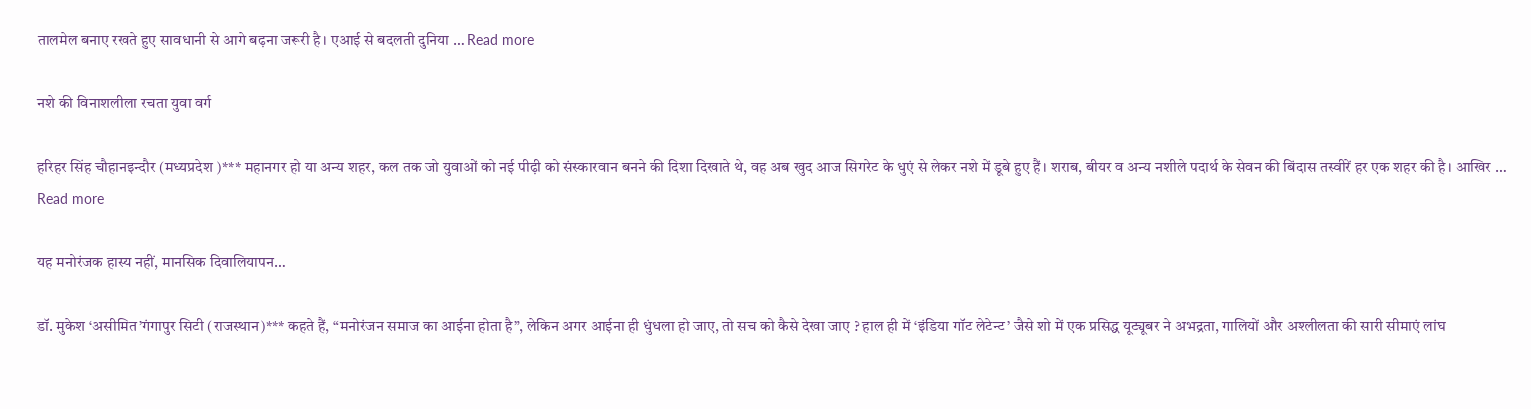तालमेल बनाए रखते हुए सावधानी से आगे बढ़ना जरूरी है। एआई से बदलती दुनिया … Read more

नशे की विनाशलीला रचता युवा वर्ग

हरिहर सिंह चौहानइन्दौर (मध्यप्रदेश )*** महानगर हो या अन्य शहर, कल तक जो युवाओं को नई पीढ़ी को संस्कारवान बनने की दिशा दिखाते थे, वह अब खुद आज सिगरेट के धुएं से लेकर नशे में डूबे हुए हैं। शराब, बीयर व अन्य नशीले पदार्थ के सेवन की बिंदास तस्वीरें हर एक शहर की है। आखिर … Read more

यह मनोरंजक हास्य नहीं, मानसिक दिवालियापन…

डॉ. मुकेश ‘असीमित’गंगापुर सिटी (राजस्थान)*** कहते हैं, “मनोरंजन समाज का आईना होता है”, लेकिन अगर आईना ही धुंधला हो जाए, तो सच को कैसे देखा जाए ? हाल ही में ‘इंडिया गॉट लेटेन्ट’ जैसे शो में एक प्रसिद्ध यूट्यूबर ने अभद्रता, गालियों और अश्लीलता की सारी सीमाएं लांघ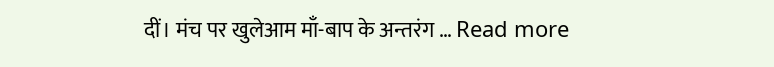दीं। मंच पर खुलेआम माँ-बाप के अन्तरंग … Read more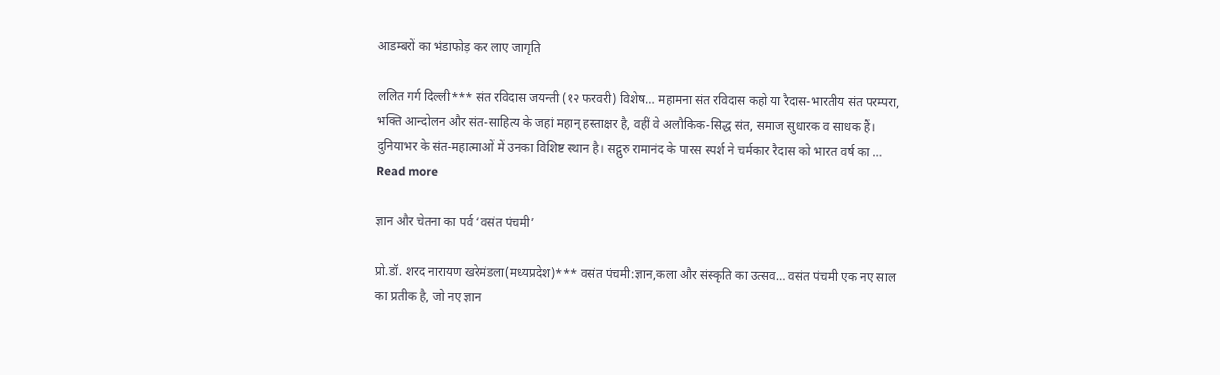आडम्बरों का भंडाफोड़ कर लाए जागृति

ललित गर्ग दिल्ली*** संत रविदास जयन्ती (१२ फरवरी) विशेष… महामना संत रविदास कहो या रैदास-भारतीय संत परम्परा, भक्ति आन्दोलन और संत-साहित्य के जहां महान् हस्ताक्षर है, वहीं वे अलौकिक-सिद्ध संत, समाज सुधारक व साधक हैं। दुनियाभर के संत-महात्माओं में उनका विशिष्ट स्थान है। सद्गुरु रामानंद के पारस स्पर्श ने चर्मकार रैदास को भारत वर्ष का … Read more

ज्ञान और चेतना का पर्व ‘वसंत पंचमी’

प्रो.डॉ. शरद नारायण खरेमंडला(मध्यप्रदेश)*** वसंत पंचमी:ज्ञान,कला और संस्कृति का उत्सव… वसंत पंचमी एक नए साल का प्रतीक है, जो नए ज्ञान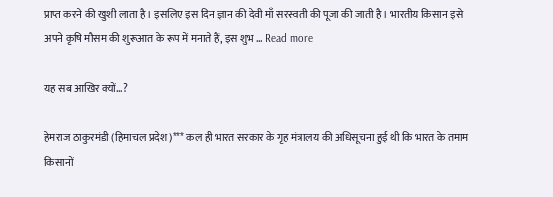प्राप्त करने की खुशी लाता है। इसलिए इस दिन ज्ञान की देवी माँ सरस्वती की पूजा की जाती है। भारतीय किसान इसे अपने कृषि मौसम की शुरूआत के रूप में मनाते हैं, इस शुभ … Read more

यह सब आखिर क्यों…?

हेमराज ठाकुरमंडी (हिमाचल प्रदेश)*** कल ही भारत सरकार के गृह मंत्रालय की अधिसूचना हुई थी कि भारत के तमाम किसानों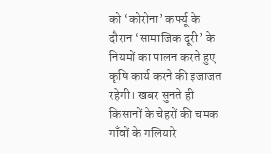को ‘कोरोना’ कर्फ्यू के दौरान ‘सामाजिक दूरी’ के नियमों का पालन करते हुए कृषि कार्य करने की इजाजत रहेगी। खबर सुनते ही किसानों के चेहरों की चमक गाँवों के गलियारे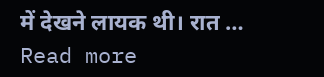में देखने लायक थी। रात … Read more